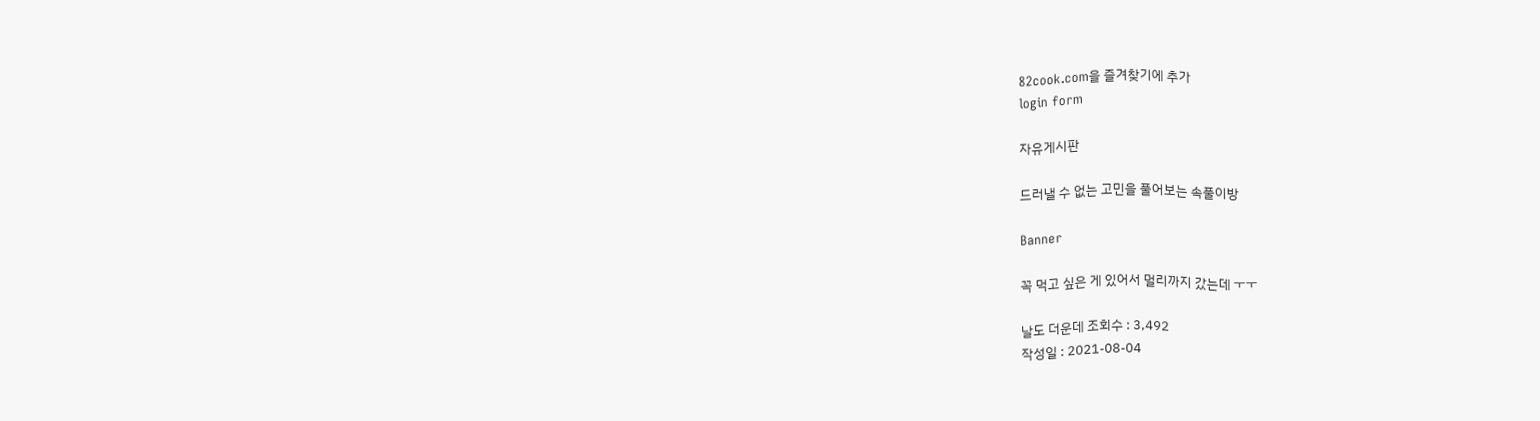82cook.com을 즐겨찾기에 추가
login form

자유게시판

드러낼 수 없는 고민을 풀어보는 속풀이방

Banner

꼭 먹고 싶은 게 있어서 멀리까지 갔는데 ㅜㅜ

날도 더운데 조회수 : 3,492
작성일 : 2021-08-04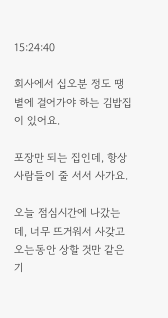15:24:40

회사에서 십오분 정도 땡볕에 걸어가야 하는 김밥집이 있어요.

포장만 되는 집인데, 항상 사람들이 줄 서서 사가요.

오늘 점심시간에 나갔는데, 너무 뜨거워서 사갖고 오는동안 상할 것만 같은 기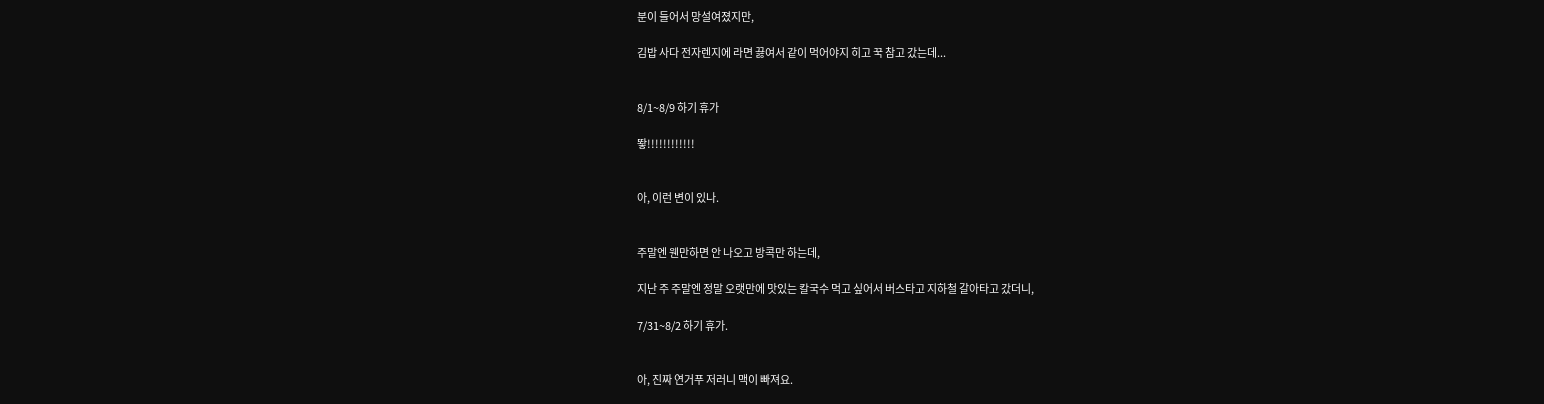분이 들어서 망설여졌지만,

김밥 사다 전자렌지에 라면 끓여서 같이 먹어야지 히고 꾹 참고 갔는데...


8/1~8/9 하기 휴가

뙇!!!!!!!!!!!!


아, 이런 변이 있나.


주말엔 웬만하면 안 나오고 방콕만 하는데,

지난 주 주말엔 정말 오랫만에 맛있는 칼국수 먹고 싶어서 버스타고 지하철 갈아타고 갔더니,

7/31~8/2 하기 휴가.


아, 진짜 연거푸 저러니 맥이 빠져요.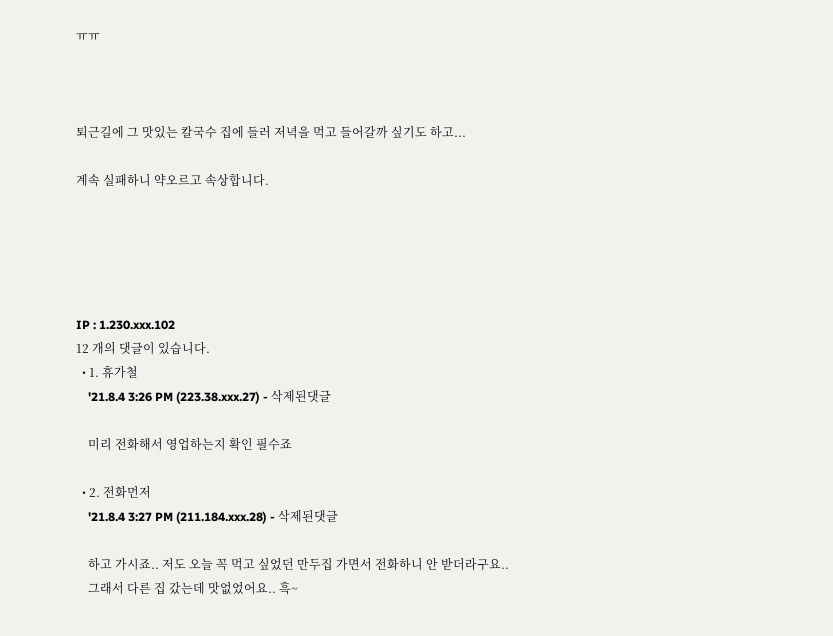ㅠㅠ



퇴근길에 그 맛있는 칼국수 집에 들러 저녁을 먹고 들어갈까 싶기도 하고...

계속 실패하니 약오르고 속상합니다.





IP : 1.230.xxx.102
12 개의 댓글이 있습니다.
  • 1. 휴가철
    '21.8.4 3:26 PM (223.38.xxx.27) - 삭제된댓글

    미리 전화해서 영업하는지 확인 필수죠

  • 2. 전화먼저
    '21.8.4 3:27 PM (211.184.xxx.28) - 삭제된댓글

    하고 가시죠.. 저도 오늘 꼭 먹고 싶었던 만두집 가면서 전화하니 안 받더라구요..
    그래서 다른 집 갔는데 맛없었어요.. 흑~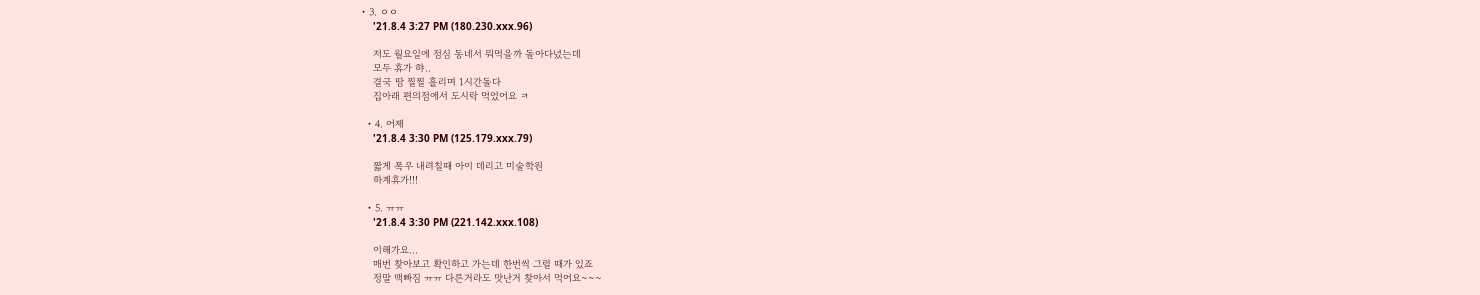• 3. ㅇㅇ
    '21.8.4 3:27 PM (180.230.xxx.96)

    저도 월요일에 점심 동네서 뭐먹을까 돌아다녔는데
    모두 휴가 햐..
    결국 땀 찔찔 흘리며 1시간돌다
    집아래 편의점에서 도시락 먹었어요 ㅋ

  • 4. 어제
    '21.8.4 3:30 PM (125.179.xxx.79)

    짧게 폭우 내려칠때 아이 데리고 미술학원
    하계휴가!!!

  • 5. ㅠㅠ
    '21.8.4 3:30 PM (221.142.xxx.108)

    이해가요...
    매번 찾아보고 확인하고 가는데 한번씩 그럴 때가 있죠
    정말 맥빠짐 ㅠㅠ 다른거라도 맛난거 찾아서 먹어요~~~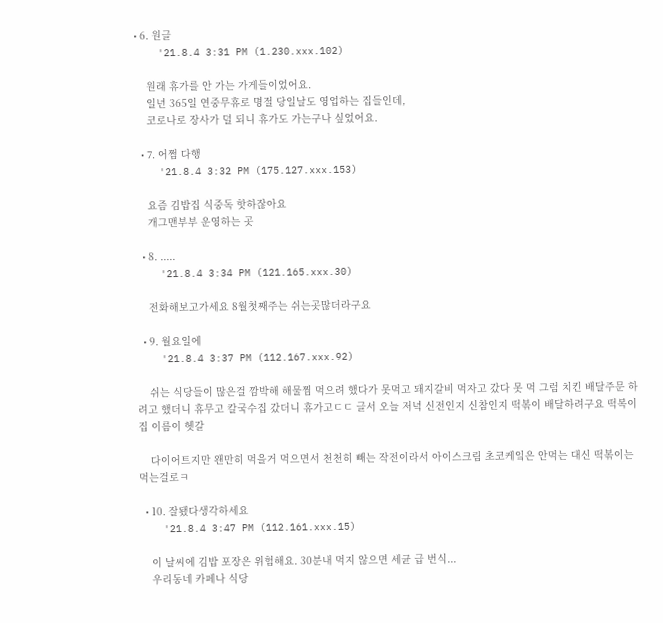• 6. 원글
    '21.8.4 3:31 PM (1.230.xxx.102)

    원래 휴가를 안 가는 가게들이었어요.
    일년 365일 연중무휴로 명절 당일날도 영업하는 집들인데,
    코로나로 장사가 덜 되니 휴가도 가는구나 싶었어요.

  • 7. 어쩜 다행
    '21.8.4 3:32 PM (175.127.xxx.153)

    요즘 김밥집 식중독 핫하잖아요
    개그맨부부 운영하는 곳

  • 8. .....
    '21.8.4 3:34 PM (121.165.xxx.30)

    전화해보고가세요 8월첫째주는 쉬는곳많더라구요

  • 9. 월요일에
    '21.8.4 3:37 PM (112.167.xxx.92)

    쉬는 식당들이 많은걸 깜박해 해물찜 먹으려 했다가 못먹고 돼지갈비 먹자고 갔다 못 먹 그럼 치킨 배달주문 하려고 했더니 휴무고 칼국수집 갔더니 휴가고ㄷㄷ 글서 오늘 저녁 신전인지 신참인지 떡볶이 배달하려구요 떡복이집 이름이 헷갈

    다이어트지만 왠만히 먹을거 먹으면서 천천히 빼는 작전이라서 아이스크림 초코케잌은 안먹는 대신 떡볶이는 먹는걸로ㅋ

  • 10. 잘됐다생각하세요
    '21.8.4 3:47 PM (112.161.xxx.15)

    이 날씨에 김밥 포장은 위험해요. 30분내 먹지 않으면 세균 급 번식...
    우리동네 카페나 식당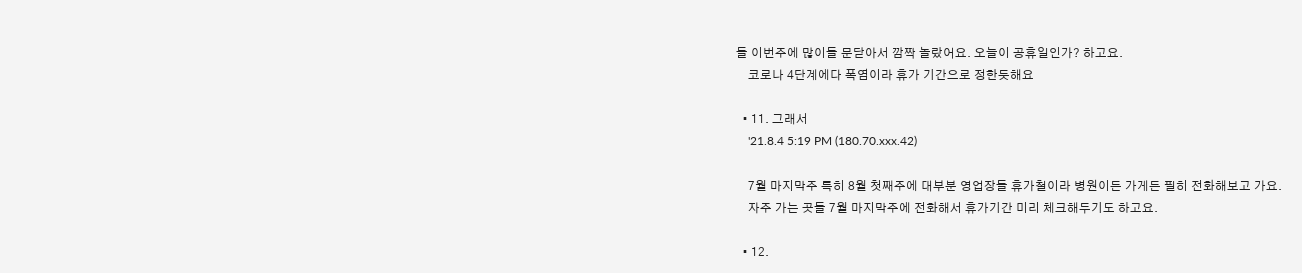들 이번주에 많이들 문닫아서 깜짝 놀랐어요. 오늘이 공휴일인가? 하고요.
    코로나 4단계에다 폭염이라 휴가 기간으로 정한듯해요

  • 11. 그래서
    '21.8.4 5:19 PM (180.70.xxx.42)

    7월 마지막주 특히 8월 첫째주에 대부분 영업장들 휴가철이라 병원이든 가게든 필히 전화해보고 가요.
    자주 가는 곳들 7월 마지막주에 전화해서 휴가기간 미리 체크해두기도 하고요.

  • 12.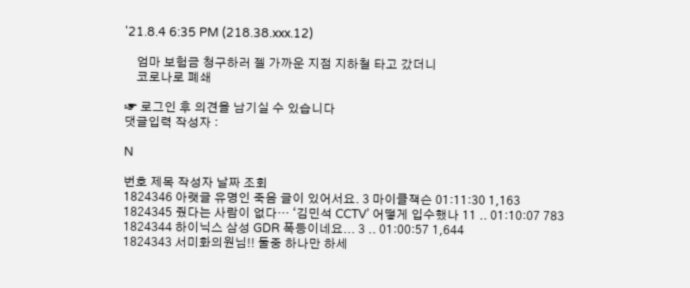'21.8.4 6:35 PM (218.38.xxx.12)

    엄마 보험금 청구하러 젤 가까운 지점 지하철 타고 갔더니
    코로나로 폐쇄

☞ 로그인 후 의견을 남기실 수 있습니다
댓글입력 작성자 :

N

번호 제목 작성자 날짜 조회
1824346 아랫글 유명인 죽음 글이 있어서요. 3 마이클잭슨 01:11:30 1,163
1824345 줬다는 사람이 없다… ‘김민석 CCTV’ 어떻게 입수했나 11 .. 01:10:07 783
1824344 하이닉스 삼성 GDR 폭등이네요... 3 .. 01:00:57 1,644
1824343 서미화의원님!! 둘중 하나만 하세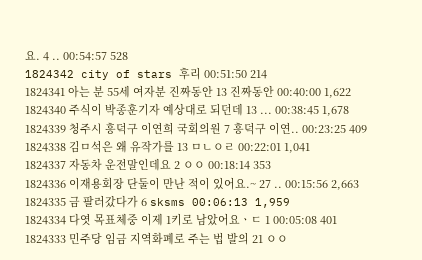요. 4 .. 00:54:57 528
1824342 city of stars 후리 00:51:50 214
1824341 아는 분 55세 여자분 진짜동안 13 진짜동안 00:40:00 1,622
1824340 주식이 박종훈기자 예상대로 되던데 13 ... 00:38:45 1,678
1824339 청주시 흥덕구 이연희 국회의원 7 흥덕구 이연.. 00:23:25 409
1824338 김ㅁ석은 왜 유작가를 13 ㅁㄴㅇㄹ 00:22:01 1,041
1824337 자동차 운전말인데요 2 ㅇㅇ 00:18:14 353
1824336 이재용회장 단둘이 만난 적이 있어요.~ 27 .. 00:15:56 2,663
1824335 금 팔러갔다가 6 sksms 00:06:13 1,959
1824334 다엿 목표체중 이제 1키로 남았어요ㆍㄷ 1 00:05:08 401
1824333 민주당 임금 지역화폐로 주는 법 발의 21 ㅇㅇ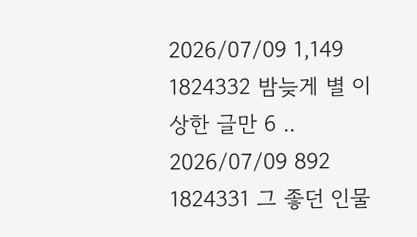2026/07/09 1,149
1824332 밤늦게 별 이상한 글만 6 .. 2026/07/09 892
1824331 그 좋던 인물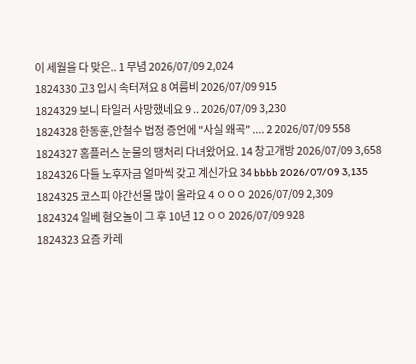이 세월을 다 맞은.. 1 무념 2026/07/09 2,024
1824330 고3 입시 속터져요 8 여름비 2026/07/09 915
1824329 보니 타일러 사망했네요 9 .. 2026/07/09 3,230
1824328 한동훈,안철수 법정 증언에 "사실 왜곡" .... 2 2026/07/09 558
1824327 홈플러스 눈물의 땡처리 다녀왔어요. 14 창고개방 2026/07/09 3,658
1824326 다들 노후자금 얼마씩 갖고 계신가요 34 bbbb 2026/07/09 3,135
1824325 코스피 야간선물 많이 올라요 4 ㅇㅇㅇ 2026/07/09 2,309
1824324 일베 혐오놀이 그 후 10년 12 ㅇㅇ 2026/07/09 928
1824323 요즘 카레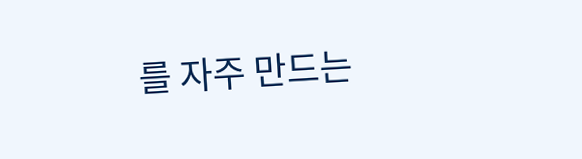를 자주 만드는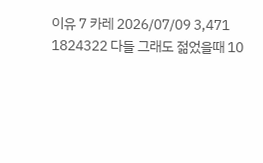이유 7 카레 2026/07/09 3,471
1824322 다들 그래도 젊었을때 10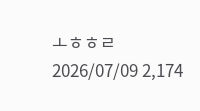ㅗㅎㅎㄹ 2026/07/09 2,174